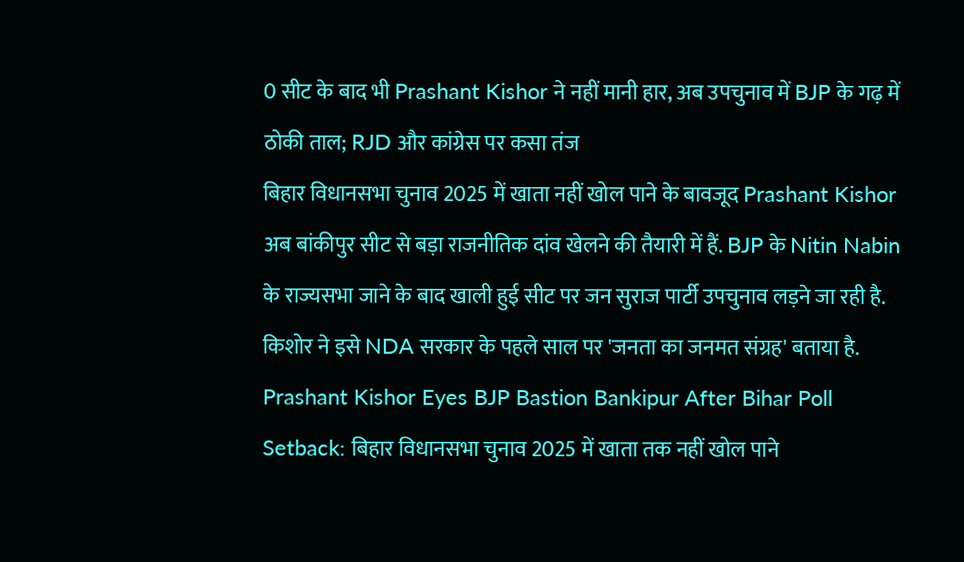0 सीट के बाद भी Prashant Kishor ने नहीं मानी हार, अब उपचुनाव में BJP के गढ़ में ठोकी ताल; RJD और कांग्रेस पर कसा तंज
बिहार विधानसभा चुनाव 2025 में खाता नहीं खोल पाने के बावजूद Prashant Kishor अब बांकीपुर सीट से बड़ा राजनीतिक दांव खेलने की तैयारी में हैं. BJP के Nitin Nabin के राज्यसभा जाने के बाद खाली हुई सीट पर जन सुराज पार्टी उपचुनाव लड़ने जा रही है. किशोर ने इसे NDA सरकार के पहले साल पर 'जनता का जनमत संग्रह' बताया है.
Prashant Kishor Eyes BJP Bastion Bankipur After Bihar Poll Setback: बिहार विधानसभा चुनाव 2025 में खाता तक नहीं खोल पाने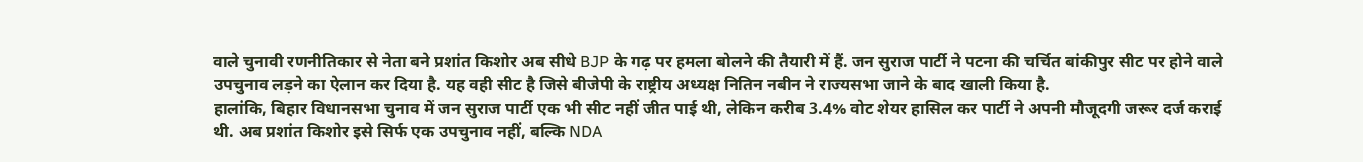वाले चुनावी रणनीतिकार से नेता बने प्रशांत किशोर अब सीधे BJP के गढ़ पर हमला बोलने की तैयारी में हैं. जन सुराज पार्टी ने पटना की चर्चित बांकीपुर सीट पर होने वाले उपचुनाव लड़ने का ऐलान कर दिया है. यह वही सीट है जिसे बीजेपी के राष्ट्रीय अध्यक्ष नितिन नबीन ने राज्यसभा जाने के बाद खाली किया है.
हालांकि, बिहार विधानसभा चुनाव में जन सुराज पार्टी एक भी सीट नहीं जीत पाई थी, लेकिन करीब 3.4% वोट शेयर हासिल कर पार्टी ने अपनी मौजूदगी जरूर दर्ज कराई थी. अब प्रशांत किशोर इसे सिर्फ एक उपचुनाव नहीं, बल्कि NDA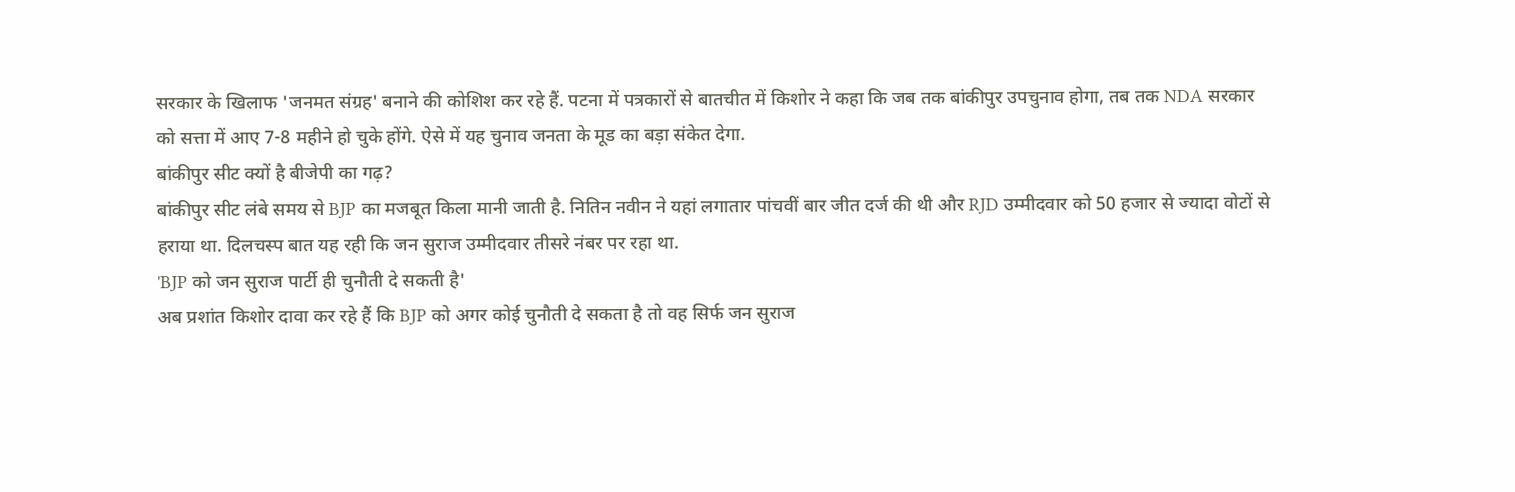सरकार के खिलाफ 'जनमत संग्रह' बनाने की कोशिश कर रहे हैं. पटना में पत्रकारों से बातचीत में किशोर ने कहा कि जब तक बांकीपुर उपचुनाव होगा, तब तक NDA सरकार को सत्ता में आए 7-8 महीने हो चुके होंगे. ऐसे में यह चुनाव जनता के मूड का बड़ा संकेत देगा.
बांकीपुर सीट क्यों है बीजेपी का गढ़?
बांकीपुर सीट लंबे समय से BJP का मजबूत किला मानी जाती है. नितिन नवीन ने यहां लगातार पांचवीं बार जीत दर्ज की थी और RJD उम्मीदवार को 50 हजार से ज्यादा वोटों से हराया था. दिलचस्प बात यह रही कि जन सुराज उम्मीदवार तीसरे नंबर पर रहा था.
'BJP को जन सुराज पार्टी ही चुनौती दे सकती है'
अब प्रशांत किशोर दावा कर रहे हैं कि BJP को अगर कोई चुनौती दे सकता है तो वह सिर्फ जन सुराज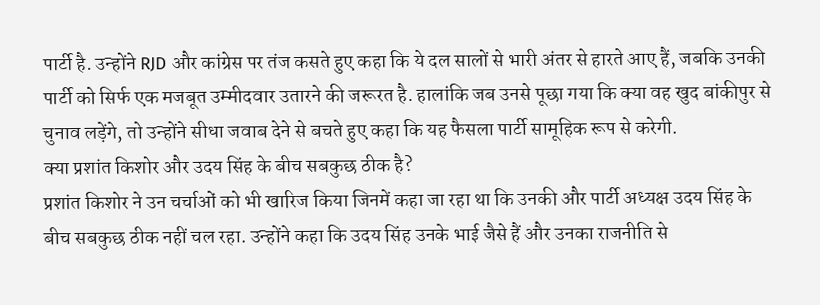पार्टी है. उन्होंने RJD और कांग्रेस पर तंज कसते हुए कहा कि ये दल सालों से भारी अंतर से हारते आए हैं, जबकि उनकी पार्टी को सिर्फ एक मजबूत उम्मीदवार उतारने की जरूरत है. हालांकि जब उनसे पूछा गया कि क्या वह खुद बांकीपुर से चुनाव लड़ेंगे, तो उन्होंने सीधा जवाब देने से बचते हुए कहा कि यह फैसला पार्टी सामूहिक रूप से करेगी.
क्या प्रशांत किशोर और उदय सिंह के बीच सबकुछ ठीक है?
प्रशांत किशोर ने उन चर्चाओं को भी खारिज किया जिनमें कहा जा रहा था कि उनकी और पार्टी अध्यक्ष उदय सिंह के बीच सबकुछ ठीक नहीं चल रहा. उन्होंने कहा कि उदय सिंह उनके भाई जैसे हैं और उनका राजनीति से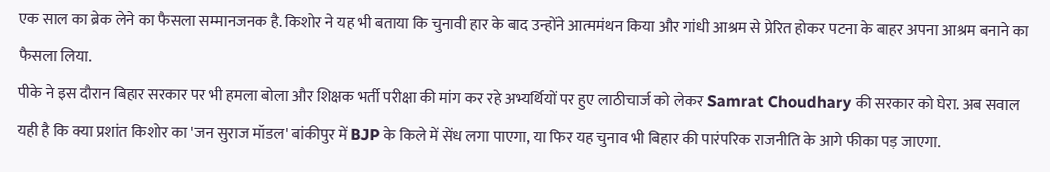एक साल का ब्रेक लेने का फैसला सम्मानजनक है. किशोर ने यह भी बताया कि चुनावी हार के बाद उन्होंने आत्ममंथन किया और गांधी आश्रम से प्रेरित होकर पटना के बाहर अपना आश्रम बनाने का फैसला लिया.
पीके ने इस दौरान बिहार सरकार पर भी हमला बोला और शिक्षक भर्ती परीक्षा की मांग कर रहे अभ्यर्थियों पर हुए लाठीचार्ज को लेकर Samrat Choudhary की सरकार को घेरा. अब सवाल यही है कि क्या प्रशांत किशोर का 'जन सुराज मॉडल' बांकीपुर में BJP के किले में सेंध लगा पाएगा, या फिर यह चुनाव भी बिहार की पारंपरिक राजनीति के आगे फीका पड़ जाएगा.